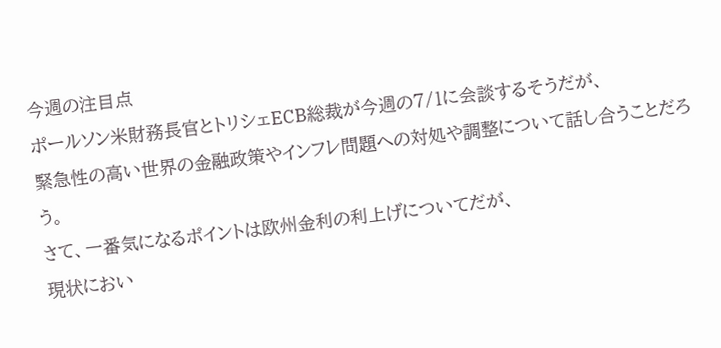今週の注目点
ポールソン米財務長官とトリシェECB総裁が今週の7/1に会談するそうだが、
緊急性の高い世界の金融政策やインフレ問題への対処や調整について話し合うことだろう。
さて、一番気になるポイントは欧州金利の利上げについてだが、
現状におい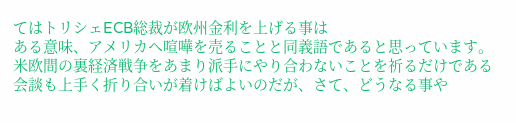てはトリシェECB総裁が欧州金利を上げる事は
ある意味、アメリカへ喧嘩を売ることと同義語であると思っています。
米欧間の裏経済戦争をあまり派手にやり合わないことを祈るだけである
会談も上手く折り合いが着けばよいのだが、さて、どうなる事や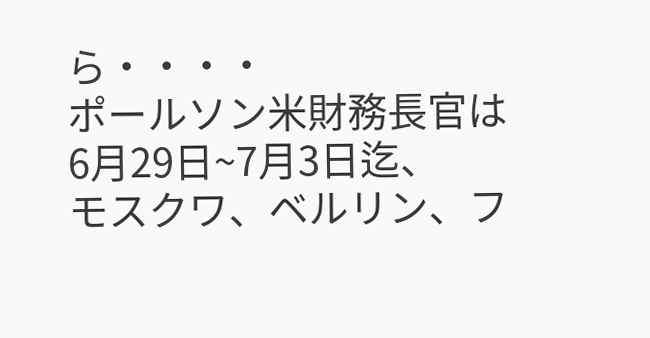ら・・・・
ポールソン米財務長官は6月29日~7月3日迄、
モスクワ、ベルリン、フ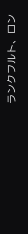ランクフルト、ロン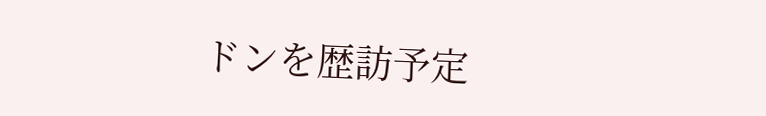ドンを歴訪予定